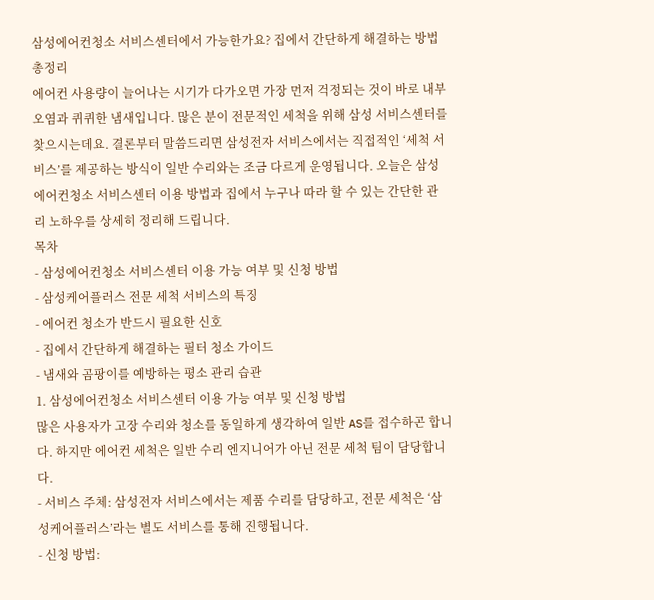삼성에어컨청소 서비스센터에서 가능한가요? 집에서 간단하게 해결하는 방법 총정리
에어컨 사용량이 늘어나는 시기가 다가오면 가장 먼저 걱정되는 것이 바로 내부 오염과 퀴퀴한 냄새입니다. 많은 분이 전문적인 세척을 위해 삼성 서비스센터를 찾으시는데요. 결론부터 말씀드리면 삼성전자 서비스에서는 직접적인 ‘세척 서비스’를 제공하는 방식이 일반 수리와는 조금 다르게 운영됩니다. 오늘은 삼성에어컨청소 서비스센터 이용 방법과 집에서 누구나 따라 할 수 있는 간단한 관리 노하우를 상세히 정리해 드립니다.
목차
- 삼성에어컨청소 서비스센터 이용 가능 여부 및 신청 방법
- 삼성케어플러스 전문 세척 서비스의 특징
- 에어컨 청소가 반드시 필요한 신호
- 집에서 간단하게 해결하는 필터 청소 가이드
- 냄새와 곰팡이를 예방하는 평소 관리 습관
1. 삼성에어컨청소 서비스센터 이용 가능 여부 및 신청 방법
많은 사용자가 고장 수리와 청소를 동일하게 생각하여 일반 AS를 접수하곤 합니다. 하지만 에어컨 세척은 일반 수리 엔지니어가 아닌 전문 세척 팀이 담당합니다.
- 서비스 주체: 삼성전자 서비스에서는 제품 수리를 담당하고, 전문 세척은 ‘삼성케어플러스’라는 별도 서비스를 통해 진행됩니다.
- 신청 방법: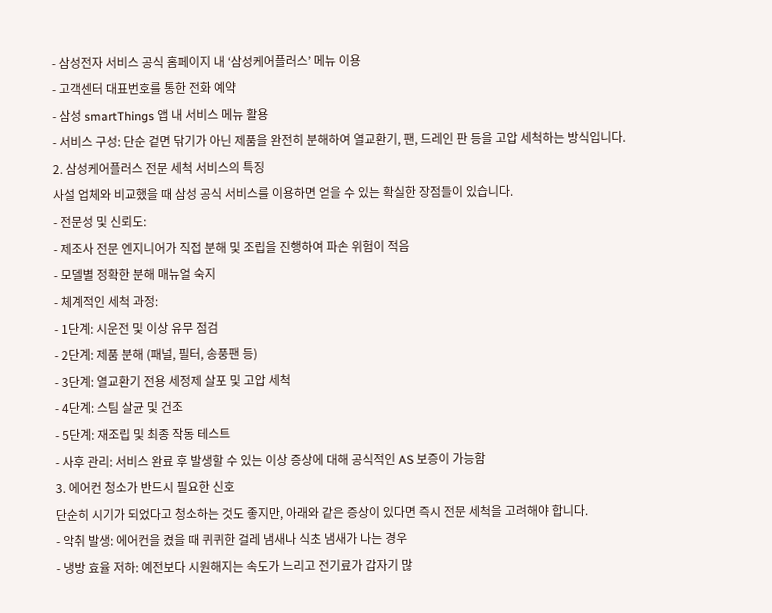- 삼성전자 서비스 공식 홈페이지 내 ‘삼성케어플러스’ 메뉴 이용
- 고객센터 대표번호를 통한 전화 예약
- 삼성 smartThings 앱 내 서비스 메뉴 활용
- 서비스 구성: 단순 겉면 닦기가 아닌 제품을 완전히 분해하여 열교환기, 팬, 드레인 판 등을 고압 세척하는 방식입니다.
2. 삼성케어플러스 전문 세척 서비스의 특징
사설 업체와 비교했을 때 삼성 공식 서비스를 이용하면 얻을 수 있는 확실한 장점들이 있습니다.
- 전문성 및 신뢰도:
- 제조사 전문 엔지니어가 직접 분해 및 조립을 진행하여 파손 위험이 적음
- 모델별 정확한 분해 매뉴얼 숙지
- 체계적인 세척 과정:
- 1단계: 시운전 및 이상 유무 점검
- 2단계: 제품 분해 (패널, 필터, 송풍팬 등)
- 3단계: 열교환기 전용 세정제 살포 및 고압 세척
- 4단계: 스팀 살균 및 건조
- 5단계: 재조립 및 최종 작동 테스트
- 사후 관리: 서비스 완료 후 발생할 수 있는 이상 증상에 대해 공식적인 AS 보증이 가능함
3. 에어컨 청소가 반드시 필요한 신호
단순히 시기가 되었다고 청소하는 것도 좋지만, 아래와 같은 증상이 있다면 즉시 전문 세척을 고려해야 합니다.
- 악취 발생: 에어컨을 켰을 때 퀴퀴한 걸레 냄새나 식초 냄새가 나는 경우
- 냉방 효율 저하: 예전보다 시원해지는 속도가 느리고 전기료가 갑자기 많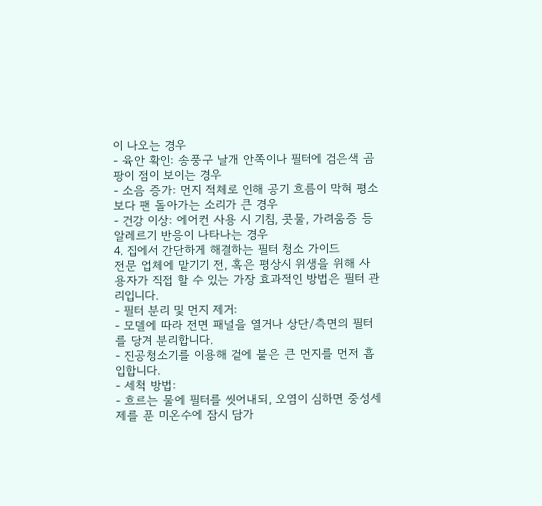이 나오는 경우
- 육안 확인: 송풍구 날개 안쪽이나 필터에 검은색 곰팡이 점이 보이는 경우
- 소음 증가: 먼지 적체로 인해 공기 흐름이 막혀 평소보다 팬 돌아가는 소리가 큰 경우
- 건강 이상: 에어컨 사용 시 기침, 콧물, 가려움증 등 알레르기 반응이 나타나는 경우
4. 집에서 간단하게 해결하는 필터 청소 가이드
전문 업체에 맡기기 전, 혹은 평상시 위생을 위해 사용자가 직접 할 수 있는 가장 효과적인 방법은 필터 관리입니다.
- 필터 분리 및 먼지 제거:
- 모델에 따라 전면 패널을 열거나 상단/측면의 필터를 당겨 분리합니다.
- 진공청소기를 이용해 겉에 붙은 큰 먼지를 먼저 흡입합니다.
- 세척 방법:
- 흐르는 물에 필터를 씻어내되, 오염이 심하면 중성세제를 푼 미온수에 잠시 담가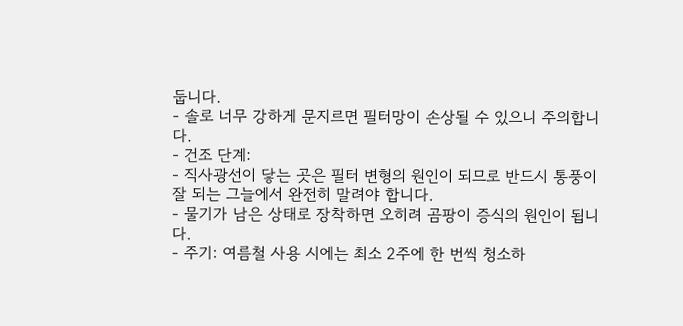둡니다.
- 솔로 너무 강하게 문지르면 필터망이 손상될 수 있으니 주의합니다.
- 건조 단계:
- 직사광선이 닿는 곳은 필터 변형의 원인이 되므로 반드시 통풍이 잘 되는 그늘에서 완전히 말려야 합니다.
- 물기가 남은 상태로 장착하면 오히려 곰팡이 증식의 원인이 됩니다.
- 주기: 여름철 사용 시에는 최소 2주에 한 번씩 청소하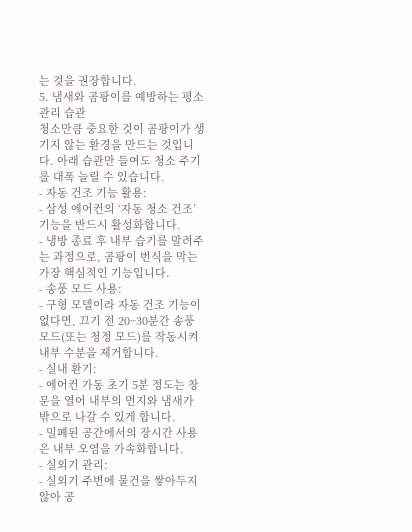는 것을 권장합니다.
5. 냄새와 곰팡이를 예방하는 평소 관리 습관
청소만큼 중요한 것이 곰팡이가 생기지 않는 환경을 만드는 것입니다. 아래 습관만 들여도 청소 주기를 대폭 늘릴 수 있습니다.
- 자동 건조 기능 활용:
- 삼성 에어컨의 ‘자동 청소 건조’ 기능을 반드시 활성화합니다.
- 냉방 종료 후 내부 습기를 말려주는 과정으로, 곰팡이 번식을 막는 가장 핵심적인 기능입니다.
- 송풍 모드 사용:
- 구형 모델이라 자동 건조 기능이 없다면, 끄기 전 20~30분간 송풍 모드(또는 청정 모드)를 작동시켜 내부 수분을 제거합니다.
- 실내 환기:
- 에어컨 가동 초기 5분 정도는 창문을 열어 내부의 먼지와 냄새가 밖으로 나갈 수 있게 합니다.
- 밀폐된 공간에서의 장시간 사용은 내부 오염을 가속화합니다.
- 실외기 관리:
- 실외기 주변에 물건을 쌓아두지 않아 공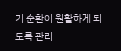기 순환이 원활하게 되도록 관리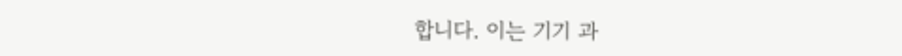합니다. 이는 기기 과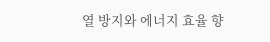열 방지와 에너지 효율 향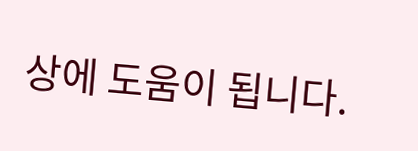상에 도움이 됩니다.